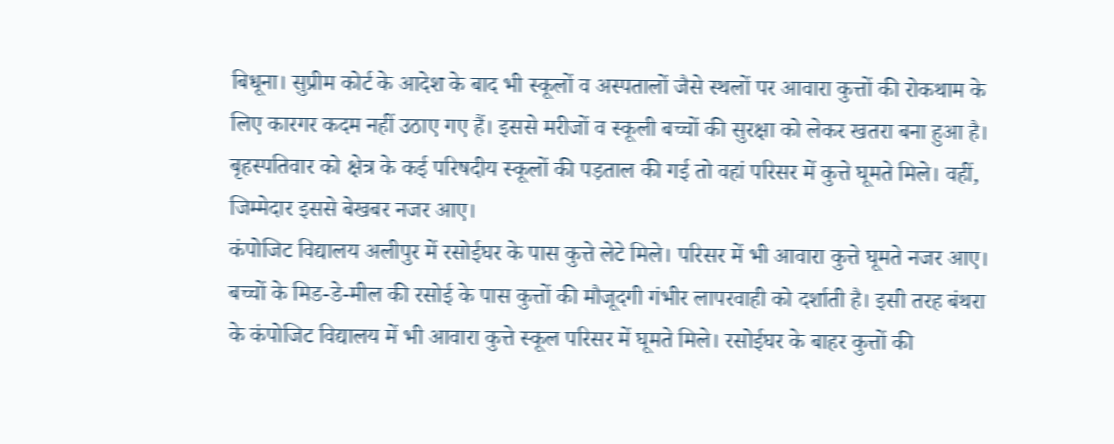बिधूना। सुप्रीम कोर्ट के आदेश के बाद भी स्कूलों व अस्पतालों जैसे स्थलों पर आवारा कुत्तों की रोकथाम के लिए कारगर कदम नहीं उठाए गए हैं। इससे मरीजों व स्कूली बच्चों की सुरक्षा को लेकर खतरा बना हुआ है। बृहस्पतिवार को क्षेत्र के कई परिषदीय स्कूलों की पड़ताल की गई तो वहां परिसर में कुत्ते घूमते मिले। वहीं, जिम्मेदार इससे बेखबर नजर आए।
कंपोजिट विद्यालय अलीपुर में रसोईघर के पास कुत्ते लेटे मिले। परिसर में भी आवारा कुत्ते घूमते नजर आए। बच्चों के मिड-डे-मील की रसोई के पास कुत्तों की मौजूदगी गंभीर लापरवाही को दर्शाती है। इसी तरह बंथरा के कंपोजिट विद्यालय में भी आवारा कुत्ते स्कूल परिसर में घूमते मिले। रसोईघर के बाहर कुत्तों की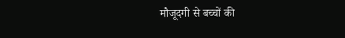मौजूदगी से बच्चों की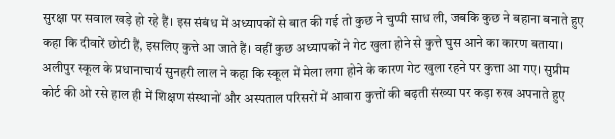सुरक्षा पर सवाल खड़े हो रहे हैं। इस संबंध में अध्यापकों से बात की गई तो कुछ ने चुप्पी साध ली, जबकि कुछ ने बहाना बनाते हुए कहा कि दीवारें छोटी हैं, इसलिए कुत्ते आ जाते हैं। वहीं कुछ अध्यापकों ने गेट खुला होने से कुत्ते घुस आने का कारण बताया।
अलीपुर स्कूल के प्रधानाचार्य सुनहरी लाल ने कहा कि स्कूल में मेला लगा होने के कारण गेट खुला रहने पर कुत्ता आ गए। सुप्रीम कोर्ट की ओ रसे हाल ही में शिक्षण संस्थानों और अस्पताल परिसरों में आवारा कुत्तों की बढ़ती संख्या पर कड़ा रुख अपनाते हुए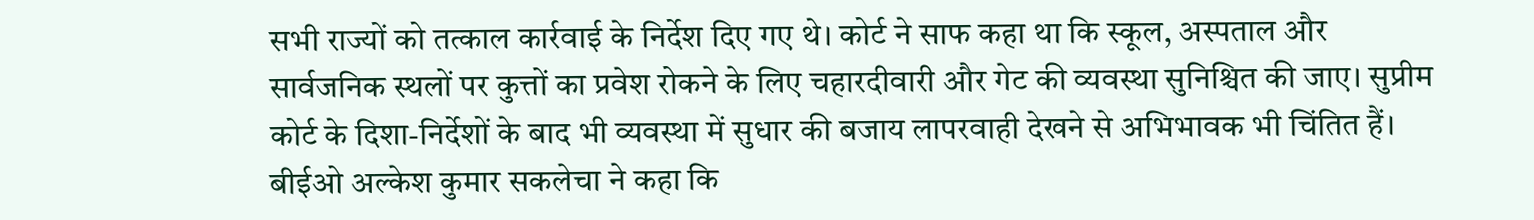सभी राज्यों को तत्काल कार्रवाई के निर्देश दिए गए थे। कोर्ट ने साफ कहा था कि स्कूल, अस्पताल और सार्वजनिक स्थलों पर कुत्तों का प्रवेश रोकने के लिए चहारदीवारी और गेट की व्यवस्था सुनिश्चित की जाए। सुप्रीम कोर्ट के दिशा-निर्देशों के बाद भी व्यवस्था में सुधार की बजाय लापरवाही देखने से अभिभावक भी चिंतित हैं।
बीईओ अल्केश कुमार सकलेचा ने कहा कि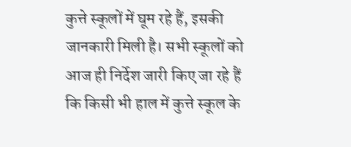कुत्ते स्कूलों में घूम रहे हैं, इसकी जानकारी मिली है। सभी स्कूलों को आज ही निर्देश जारी किए जा रहे हैं कि किसी भी हाल में कुत्ते स्कूल के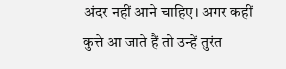अंदर नहीं आने चाहिए। अगर कहीं कुत्ते आ जाते हैं तो उन्हें तुरंत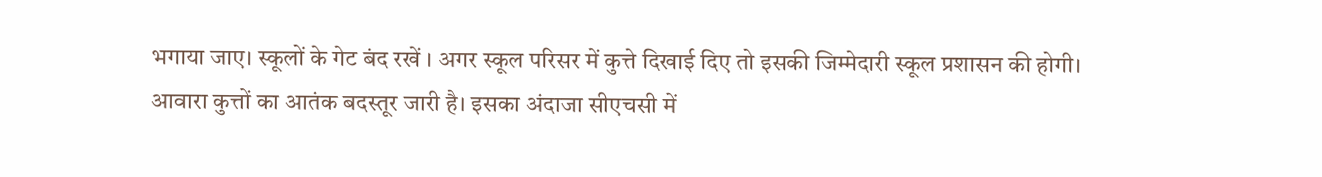भगाया जाए। स्कूलों के गेट बंद रखें । अगर स्कूल परिसर में कुत्ते दिखाई दिए तो इसकी जिम्मेदारी स्कूल प्रशासन की होगी।
आवारा कुत्तों का आतंक बदस्तूर जारी है। इसका अंदाजा सीएचसी में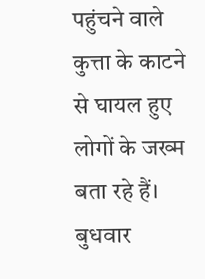पहुंचने वाले कुत्ता के काटने से घायल हुए लोगों के जख्म बता रहे हैं। बुधवार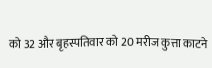को 32 और बृहस्पतिवार को 20 मरीज कुत्ता काटने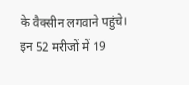के वैक्सीन लगवाने पहुंचे। इन 52 मरीजों में 19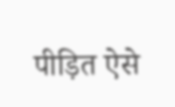पीड़ित ऐसे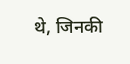थे, जिनकी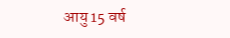आयु 15 वर्ष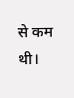से कम थी।